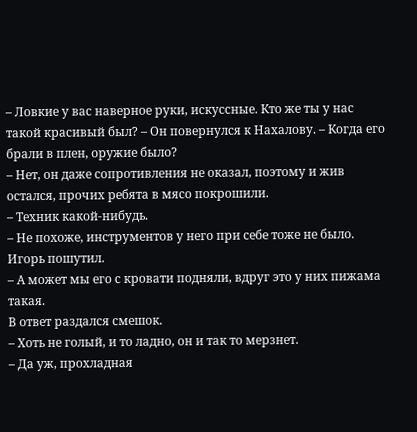– Ловкие у вас наверное руки, искуссные. Кто же ты у нас такой красивый был? – Он повернулся к Нахалову. – Когда его брали в плен, оружие было?
– Нет, он даже сопротивления не оказал, поэтому и жив остался, прочих ребята в мясо покрошили.
– Техник какой-нибудь.
– Не похоже, инструментов у него при себе тоже не было.
Игорь пошутил.
– А может мы его с кровати подняли, вдруг это у них пижама такая.
В ответ раздался смешок.
– Хоть не голый, и то ладно, он и так то мерзнет.
– Да уж, прохладная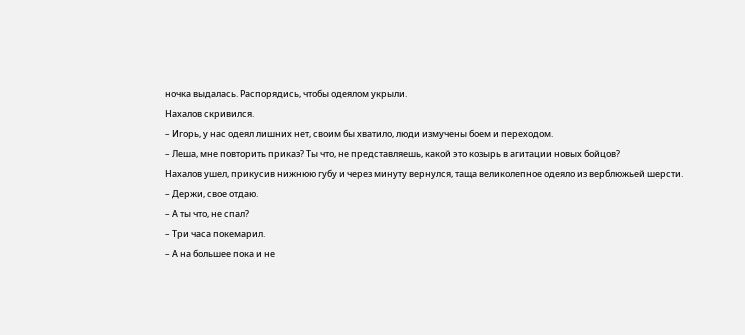ночка выдалась. Распорядись, чтобы одеялом укрыли.
Нахалов скривился.
– Игорь, у нас одеял лишних нет, своим бы хватило, люди измучены боем и переходом.
– Леша, мне повторить приказ? Ты что, не представляешь, какой это козырь в агитации новых бойцов?
Нахалов ушел, прикусив нижнюю губу и через минуту вернулся, таща великолепное одеяло из верблюжьей шерсти.
– Держи, свое отдаю.
– А ты что, не спал?
– Три часа покемарил.
– А на большее пока и не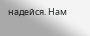надейся. Нам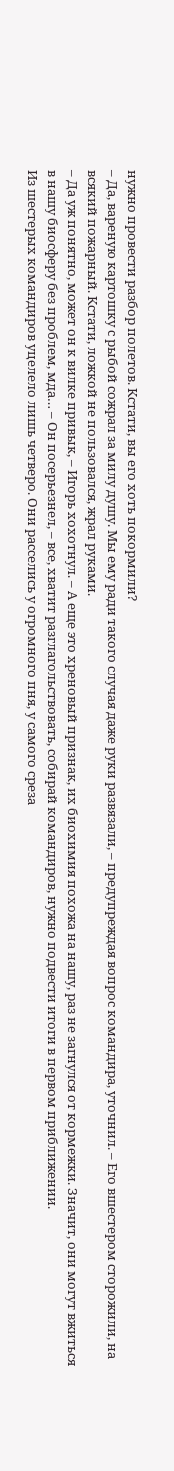нужно провести разбор полетов. Кстати, вы его хоть покормили?
– Да, вареную картошку с рыбой сожрал за милу душу. Мы ему ради такого случая даже руки развязали, – предупреждая вопрос командира, уточнил. – Его вшестером сторожили, на всякий пожарный. Кстати, ложкой не пользовался, жрал руками.
– Да уж понятно, может он к вилке привык, – Игорь хохотнул. – А еще это хреновый признак, их биохимия похожа на нашу, раз не загнулся от кормежки. Значит, они могут вжиться в нашу биосферу без проблем, мда… – Он посерьезнел, – все, хватит разглагольствовать, собирай командиров, нужно подвести итоги в первом приближении.
Из шестерых командиров уцелело лишь четверо. Они расселись у огромного пня, у самого среза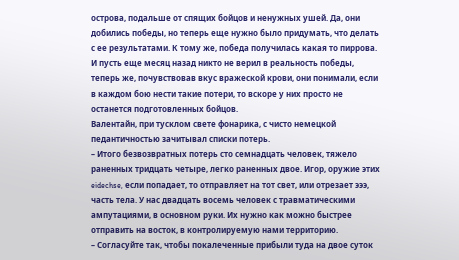острова, подальше от спящих бойцов и ненужных ушей. Да, они добились победы, но теперь еще нужно было придумать, что делать с ее результатами. К тому же, победа получилась какая то пиррова. И пусть еще месяц назад никто не верил в реальность победы, теперь же, почувствовав вкус вражеской крови, они понимали, если в каждом бою нести такие потери, то вскоре у них просто не останется подготовленных бойцов.
Валентайн, при тусклом свете фонарика, с чисто немецкой педантичностью зачитывал списки потерь.
– Итого безвозвратных потерь сто семнадцать человек, тяжело раненных тридцать четыре, легко раненных двое. Игор, оружие этих eidechse, если попадает, то отправляет на тот свет, или отрезает эээ, часть тела. У нас двадцать восемь человек с травматическими ампутациями, в основном руки. Их нужно как можно быстрее отправить на восток, в контролируемую нами территорию.
– Согласуйте так, чтобы покалеченные прибыли туда на двое суток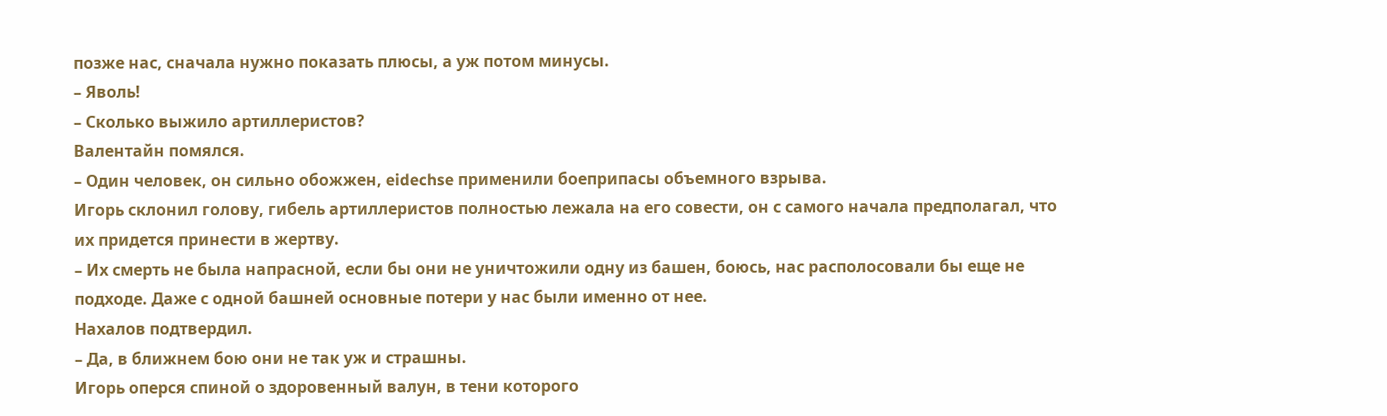позже нас, сначала нужно показать плюсы, а уж потом минусы.
– Яволь!
– Сколько выжило артиллеристов?
Валентайн помялся.
– Один человек, он сильно обожжен, eidechse применили боеприпасы объемного взрыва.
Игорь склонил голову, гибель артиллеристов полностью лежала на его совести, он с самого начала предполагал, что их придется принести в жертву.
– Их смерть не была напрасной, если бы они не уничтожили одну из башен, боюсь, нас располосовали бы еще не подходе. Даже с одной башней основные потери у нас были именно от нее.
Нахалов подтвердил.
– Да, в ближнем бою они не так уж и страшны.
Игорь оперся спиной о здоровенный валун, в тени которого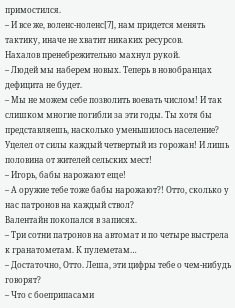примостился.
– И все же, воленс-ноленс[7], нам придется менять тактику, иначе не хватит никаких ресурсов.
Нахалов пренебрежительно махнул рукой.
– Людей мы наберем новых. Теперь в новобранцах дефицита не будет.
– Мы не можем себе позволить воевать числом! И так слишком многие погибли за эти годы. Ты хотя бы представляешь, насколько уменьшилось население? Уцелел от силы каждый четвертый из горожан! И лишь половина от жителей сельских мест!
– Игорь, бабы нарожают еще!
– А оружие тебе тоже бабы нарожают?! Отто, сколько у нас патронов на каждый ствол?
Валентайн покопался в записях.
– Три сотни патронов на автомат и по четыре выстрела к гранатометам. К пулеметам…
– Достаточно, Отто. Леша, эти цифры тебе о чем-нибудь говорят?
– Что с боеприпасами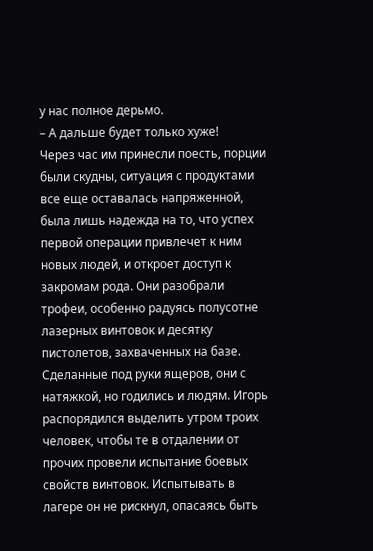у нас полное дерьмо.
– А дальше будет только хуже!
Через час им принесли поесть, порции были скудны, ситуация с продуктами все еще оставалась напряженной, была лишь надежда на то, что успех первой операции привлечет к ним новых людей, и откроет доступ к закромам рода. Они разобрали трофеи, особенно радуясь полусотне лазерных винтовок и десятку пистолетов, захваченных на базе. Сделанные под руки ящеров, они с натяжкой, но годились и людям. Игорь распорядился выделить утром троих человек, чтобы те в отдалении от прочих провели испытание боевых свойств винтовок. Испытывать в лагере он не рискнул, опасаясь быть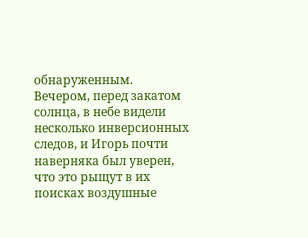обнаруженным. Вечером, перед закатом солнца, в небе видели несколько инверсионных следов, и Игорь почти наверняка был уверен, что это рыщут в их поисках воздушные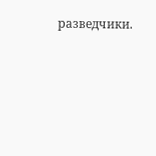разведчики.